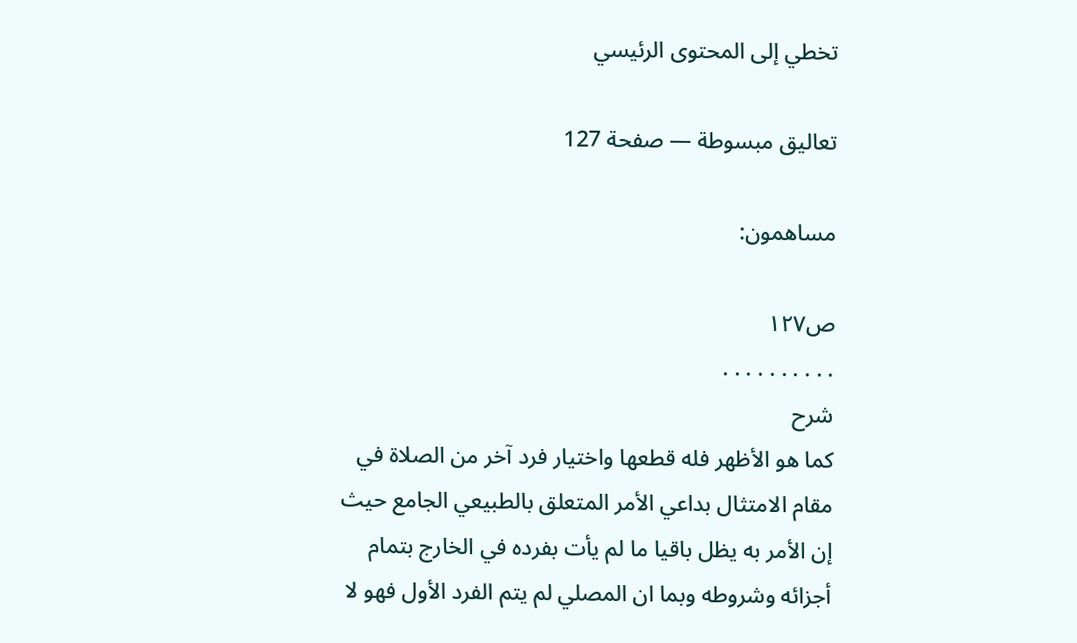تخطي إلى المحتوى الرئيسي

تعاليق مبسوطة — صفحة 127

مساهمون:

ص١٢٧
. . . . . . . . . .
شرح
كما هو الأظهر فله قطعها واختيار فرد آخر من الصلاة في مقام الامتثال بداعي الأمر المتعلق بالطبيعي الجامع حيث إن الأمر به يظل باقيا ما لم يأت بفرده في الخارج بتمام أجزائه وشروطه وبما ان المصلي لم يتم الفرد الأول فهو لا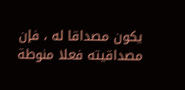يكون مصداقا له ، فإن مصداقيته فعلا منوطة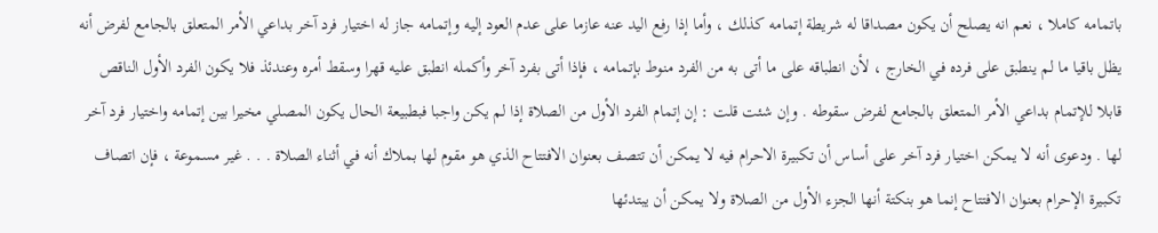باتمامه كاملا ، نعم انه يصلح أن يكون مصداقا له شريطة إتمامه كذلك ، وأما إذا رفع اليد عنه عازما على عدم العود إليه وإتمامه جاز له اختيار فرد آخر بداعي الأمر المتعلق بالجامع لفرض أنه يظل باقيا ما لم ينطبق على فرده في الخارج ، لأن انطباقه على ما أتى به من الفرد منوط بإتمامه ، فإذا أتى بفرد آخر وأكمله انطبق عليه قهرا وسقط أمره وعندئذ فلا يكون الفرد الأول الناقص قابلا للإتمام بداعي الأمر المتعلق بالجامع لفرض سقوطه . وإن شئت قلت : إن إتمام الفرد الأول من الصلاة إذا لم يكن واجبا فبطبيعة الحال يكون المصلي مخيرا بين إتمامه واختيار فرد آخر لها . ودعوى أنه لا يمكن اختيار فرد آخر على أساس أن تكبيرة الاحرام فيه لا يمكن أن تتصف بعنوان الافتتاح الذي هو مقوم لها بملاك أنه في أثناء الصلاة . . . غير مسموعة ، فإن اتصاف تكبيرة الإحرام بعنوان الافتتاح إنما هو بنكتة أنها الجزء الأول من الصلاة ولا يمكن أن يبتدئها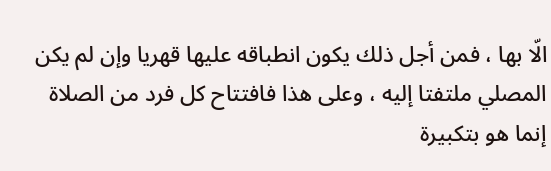الّا بها ، فمن أجل ذلك يكون انطباقه عليها قهريا وإن لم يكن المصلي ملتفتا إليه ، وعلى هذا فافتتاح كل فرد من الصلاة إنما هو بتكبيرة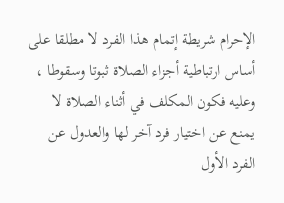الإحرام شريطة إتمام هذا الفرد لا مطلقا على أساس ارتباطية أجزاء الصلاة ثبوتا وسقوطا ، وعليه فكون المكلف في أثناء الصلاة لا يمنع عن اختيار فرد آخر لها والعدول عن الفرد الأول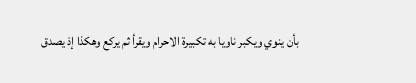بأن ينوي ويكبر ناويا به تكبيرة الاحرام ويقرأ ثم يركع وهكذا إذ يصدق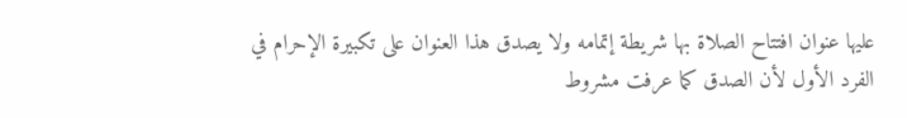عليها عنوان افتتاح الصلاة بها شريطة إتمامه ولا يصدق هذا العنوان على تكبيرة الإحرام في الفرد الأول لأن الصدق كما عرفت مشروط